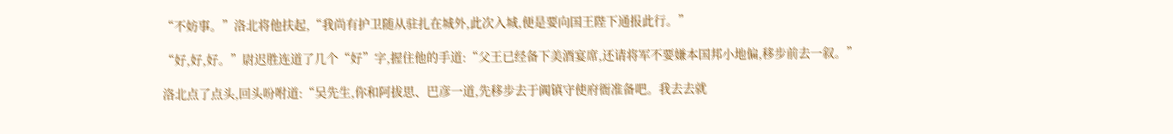“不妨事。”洛北将他扶起,“我尚有护卫随从驻扎在城外,此次入城,便是要向国王陛下通报此行。”

“好,好,好。”尉迟胜连道了几个“好”字,握住他的手道:“父王已经备下美酒宴席,还请将军不要嫌本国邦小地偏,移步前去一叙。”

洛北点了点头,回头吩咐道:“吴先生,你和阿拔思、巴彦一道,先移步去于阗镇守使府衙准备吧。我去去就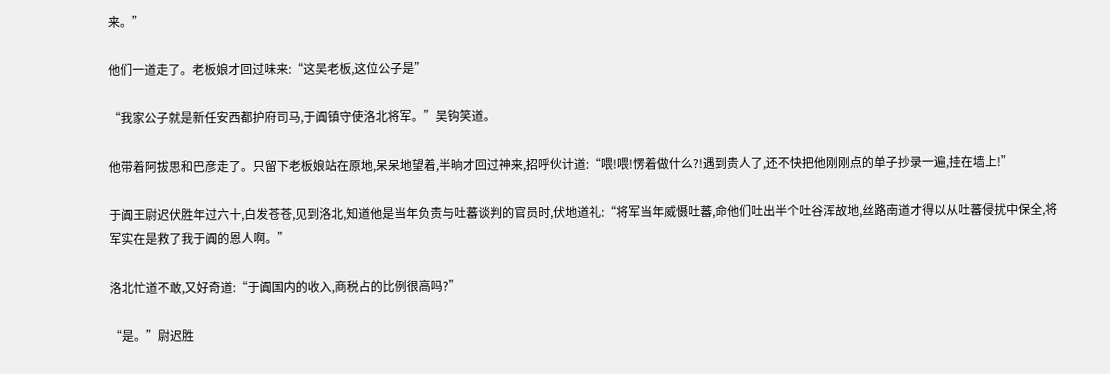来。”

他们一道走了。老板娘才回过味来:“这吴老板,这位公子是”

“我家公子就是新任安西都护府司马,于阗镇守使洛北将军。”吴钩笑道。

他带着阿拔思和巴彦走了。只留下老板娘站在原地,呆呆地望着,半晌才回过神来,招呼伙计道:“喂!喂!愣着做什么?!遇到贵人了,还不快把他刚刚点的单子抄录一遍,挂在墙上!”

于阗王尉迟伏胜年过六十,白发苍苍,见到洛北,知道他是当年负责与吐蕃谈判的官员时,伏地道礼:“将军当年威慑吐蕃,命他们吐出半个吐谷浑故地,丝路南道才得以从吐蕃侵扰中保全,将军实在是救了我于阗的恩人啊。”

洛北忙道不敢,又好奇道:“于阗国内的收入,商税占的比例很高吗?”

“是。”尉迟胜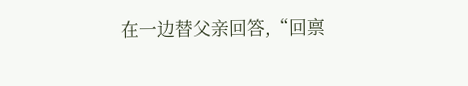在一边替父亲回答,“回禀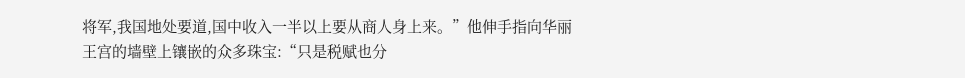将军,我国地处要道,国中收入一半以上要从商人身上来。”他伸手指向华丽王宫的墙壁上镶嵌的众多珠宝:“只是税赋也分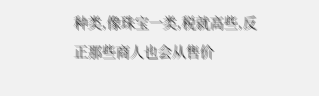种类,像珠宝一类,税就高些,反正那些商人也会从售价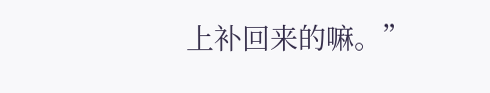上补回来的嘛。”